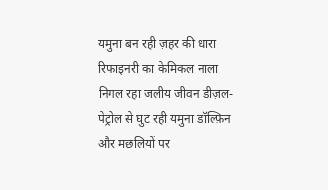यमुना बन रही ज़हर की धारा रिफाइनरी का केमिकल नाला निगल रहा जलीय जीवन डीज़ल-पेट्रोल से घुट रही यमुना डॉल्फ़िन और मछलियों पर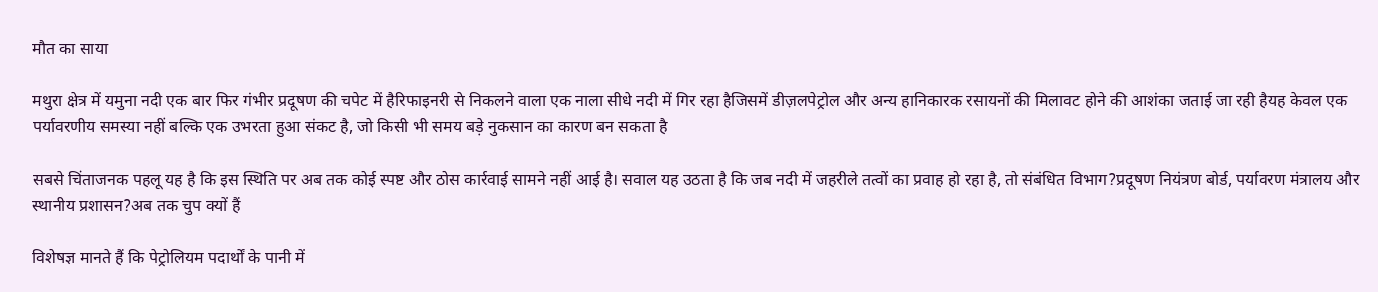मौत का साया

मथुरा क्षेत्र में यमुना नदी एक बार फिर गंभीर प्रदूषण की चपेट में हैरिफाइनरी से निकलने वाला एक नाला सीधे नदी में गिर रहा हैजिसमें डीज़लपेट्रोल और अन्य हानिकारक रसायनों की मिलावट होने की आशंका जताई जा रही हैयह केवल एक पर्यावरणीय समस्या नहीं बल्कि एक उभरता हुआ संकट है, जो किसी भी समय बड़े नुकसान का कारण बन सकता है

सबसे चिंताजनक पहलू यह है कि इस स्थिति पर अब तक कोई स्पष्ट और ठोस कार्रवाई सामने नहीं आई है। सवाल यह उठता है कि जब नदी में जहरीले तत्वों का प्रवाह हो रहा है, तो संबंधित विभाग?प्रदूषण नियंत्रण बोर्ड, पर्यावरण मंत्रालय और स्थानीय प्रशासन?अब तक चुप क्यों हैं

विशेषज्ञ मानते हैं कि पेट्रोलियम पदार्थों के पानी में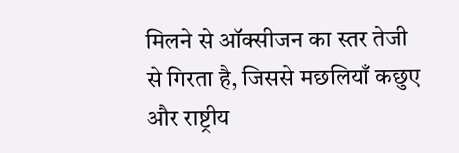मिलने से ऑक्सीजन का स्तर तेजी से गिरता है, जिससे मछलियाँ कछुए और राष्ट्रीय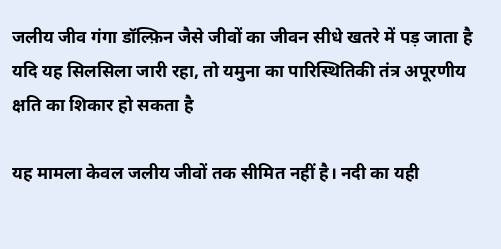जलीय जीव गंगा डॉल्फ़िन जैसे जीवों का जीवन सीधे खतरे में पड़ जाता है यदि यह सिलसिला जारी रहा, तो यमुना का पारिस्थितिकी तंत्र अपूरणीय क्षति का शिकार हो सकता है

यह मामला केवल जलीय जीवों तक सीमित नहीं है। नदी का यही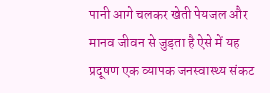पानी आगे चलकर खेती पेयजल और मानव जीवन से जुड़ता है ऐसे में यह प्रदूषण एक व्यापक जनस्वास्थ्य संकट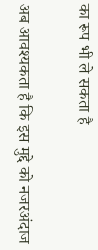का रूप भी ले सकता है

अब आवश्यकता है कि इस मुद्दे को नजरअंदाज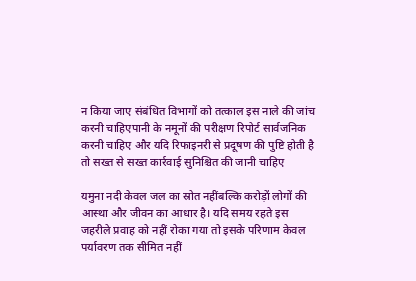न किया जाए संबंधित विभागों को तत्काल इस नाले की जांच करनी चाहिएपानी के नमूनों की परीक्षण रिपोर्ट सार्वजनिक करनी चाहिए और यदि रिफाइनरी से प्रदूषण की पुष्टि होती है तो सख्त से सख्त कार्रवाई सुनिश्चित की जानी चाहिए

यमुना नदी केवल जल का स्रोत नहींबल्कि करोड़ों लोगों की आस्था और जीवन का आधार है। यदि समय रहते इस जहरीले प्रवाह को नहीं रोका गया तो इसके परिणाम केवल पर्यावरण तक सीमित नहीं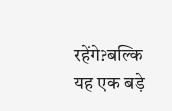रहेंगे?बल्कि यह एक बड़े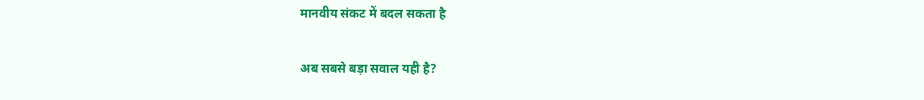मानवीय संकट में बदल सकता है

अब सबसे बड़ा सवाल यही है?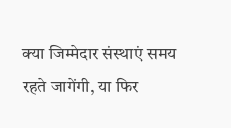क्या जिम्मेदार संस्थाएं समय रहते जागेंगी, या फिर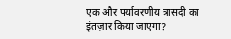एक और पर्यावरणीय त्रासदी का इंतज़ार किया जाएगा?